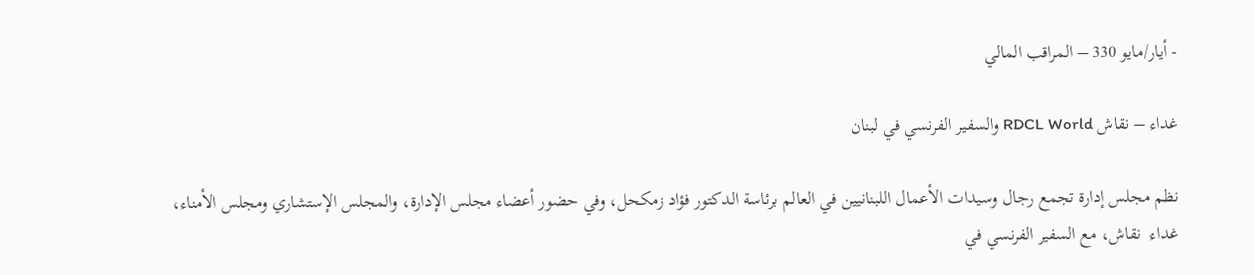- أيار/مايو 330 – المراقب المالي

غداء – نقاش RDCL World والسفير الفرنسي في لبنان

نظم مجلس إدارة تجمع رجال وسيدات الأعمال اللبنانيين في العالم برئاسة الدكتور فؤاد زمكحل، وفي حضور أعضاء مجلس الإدارة، والمجلس الإستشاري ومجلس الأمناء، غداء  نقاش، مع السفير الفرنسي في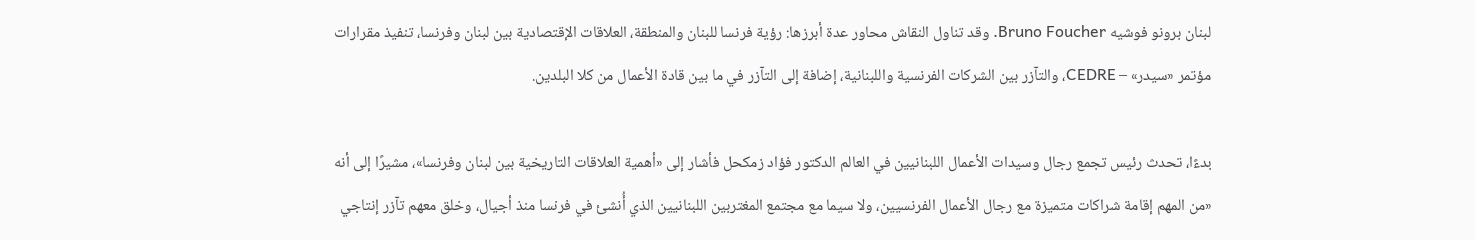لبنان برونو فوشيه Bruno Foucher. وقد تناول النقاش محاور عدة أبرزها: رؤية فرنسا للبنان والمنطقة، العلاقات الإقتصادية بين لبنان وفرنسا، تنفيذ مقرارات مؤتمر «سيدر» – CEDRE، والتآزر بين الشركات الفرنسية واللبنانية، إضافة إلى التآزر في ما بين قادة الأعمال من كلا البلدين.

بدءًا، تحدث رئيس تجمع رجال وسيدات الأعمال اللبنانيين في العالم الدكتور فؤاد زمكحل فأشار إلى «أهمية العلاقات التاريخية بين لبنان وفرنسا»، مشيرًا إلى أنه «من المهم إقامة شراكات متميزة مع رجال الأعمال الفرنسيين، ولا سيما مع مجتمع المغتربين اللبنانيين الذي أُنشئ في فرنسا منذ أجيال، وخلق معهم تآزر إنتاجي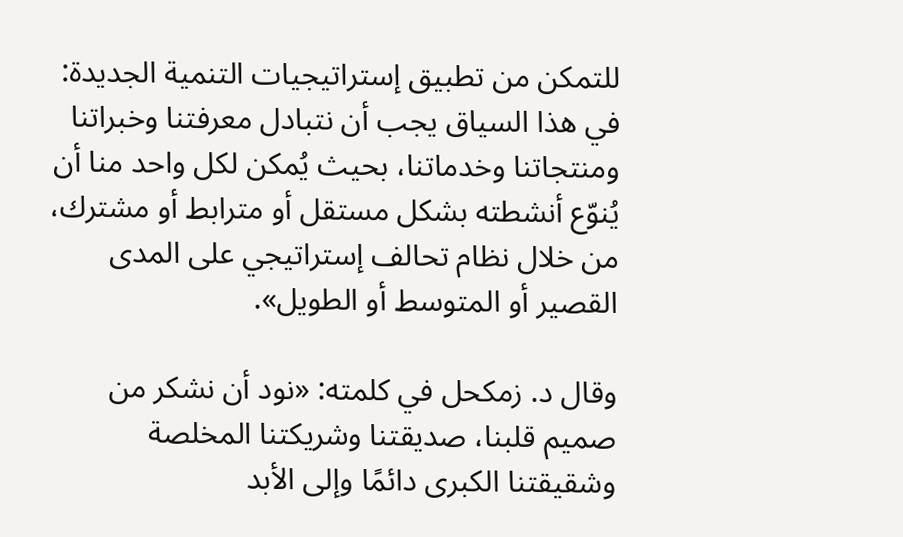للتمكن من تطبيق إستراتيجيات التنمية الجديدة: في هذا السياق يجب أن نتبادل معرفتنا وخبراتنا ومنتجاتنا وخدماتنا، بحيث يُمكن لكل واحد منا أن يُنوّع أنشطته بشكل مستقل أو مترابط أو مشترك، من خلال نظام تحالف إستراتيجي على المدى القصير أو المتوسط أو الطويل».

وقال د. زمكحل في كلمته: «نود أن نشكر من صميم قلبنا، صديقتنا وشريكتنا المخلصة وشقيقتنا الكبرى دائمًا وإلى الأبد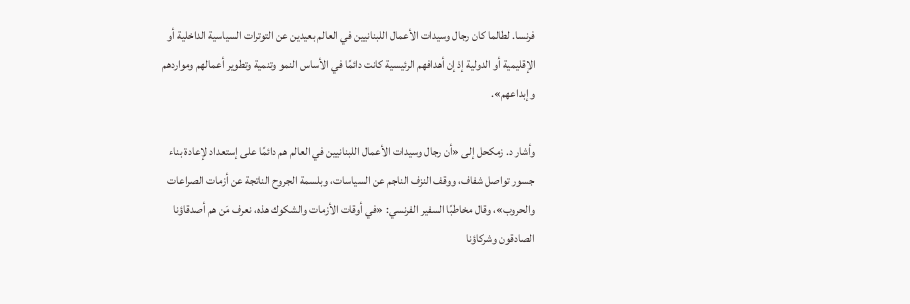فرنسا. لطالما كان رجال وسيدات الأعمال اللبنانيين في العالم بعيدين عن التوترات السياسية الداخلية أو الإقليمية أو الدولية إذ إن أهدافهم الرئيسية كانت دائمًا في الأساس النمو وتنمية وتطوير أعمالهم ومواردهم وإبداعهم».

وأشار د. زمكحل إلى «أن رجال وسيدات الأعمال اللبنانيين في العالم هم دائمًا على إستعداد لإعادة بناء جسور تواصل شفاف، ووقف النزف الناجم عن السياسات، وبلسمة الجروح الناتجة عن أزمات الصراعات والحروب»، وقال مخاطبًا السفير الفرنسي: «في أوقات الأزمات والشكوك هذه، نعرف مَن هم أصدقاؤنا الصادقون وشركاؤنا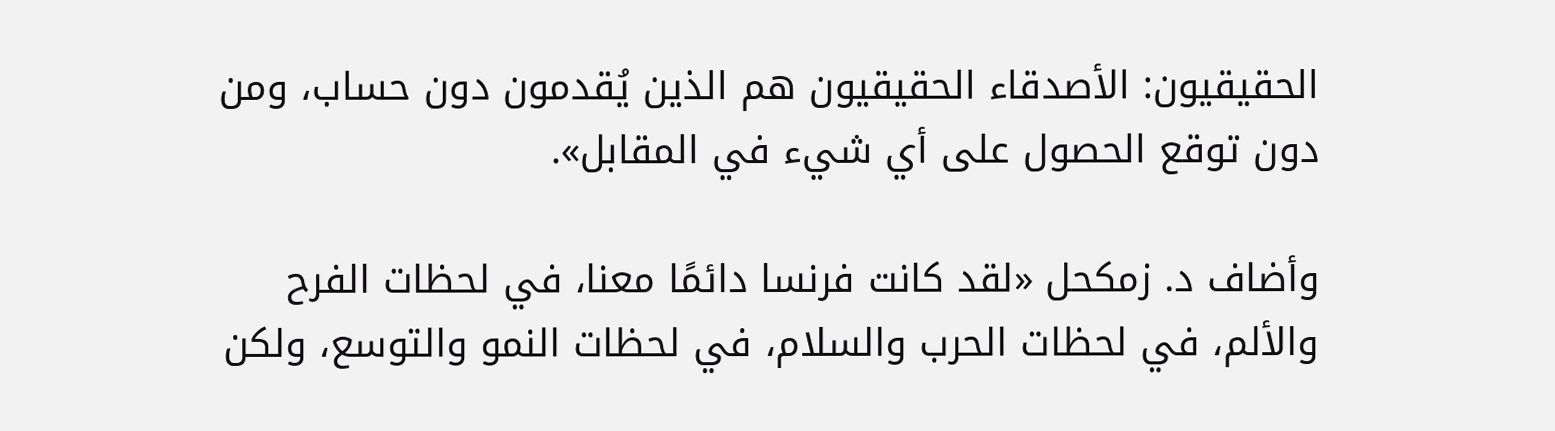الحقيقيون: الأصدقاء الحقيقيون هم الذين يُقدمون دون حساب، ومن دون توقع الحصول على أي شيء في المقابل».

وأضاف د. زمكحل «لقد كانت فرنسا دائمًا معنا، في لحظات الفرح والألم، في لحظات الحرب والسلام، في لحظات النمو والتوسع، ولكن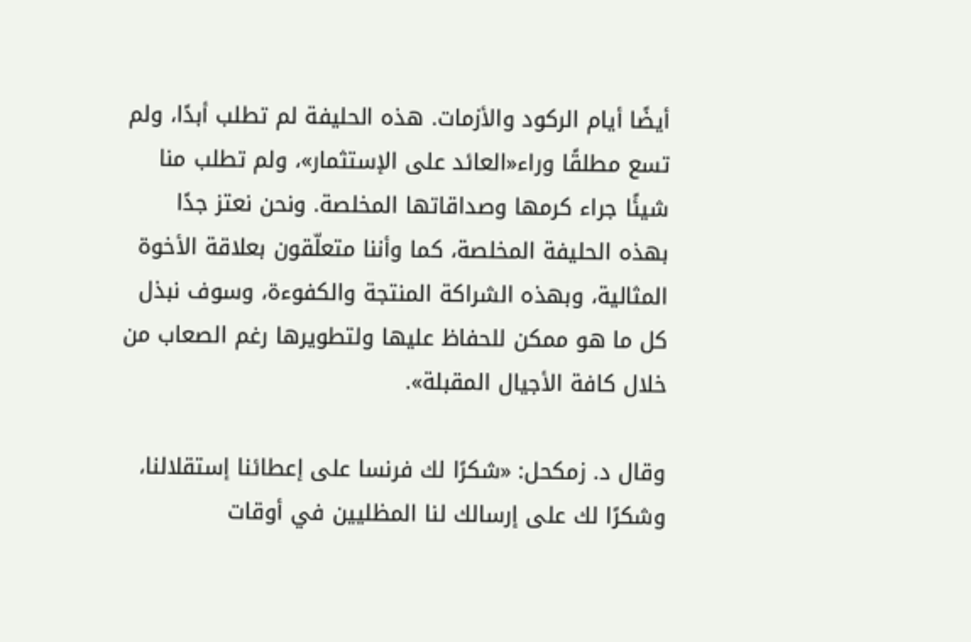أيضًا أيام الركود والأزمات. هذه الحليفة لم تطلب أبدًا، ولم تسع مطلقًا وراء«العائد على الإستثمار»، ولم تطلب منا شيئًا جراء كرمها وصداقاتها المخلصة. ونحن نعتز جدًا بهذه الحليفة المخلصة، كما وأننا متعلّقون بعلاقة الأخوة المثالية، وبهذه الشراكة المنتجة والكفوءة، وسوف نبذل كل ما هو ممكن للحفاظ عليها ولتطويرها رغم الصعاب من خلال كافة الأجيال المقبلة».

وقال د. زمكحل: «شكرًا لك فرنسا على إعطائنا إستقلالنا، وشكرًا لك على إرسالك لنا المظليين في أوقات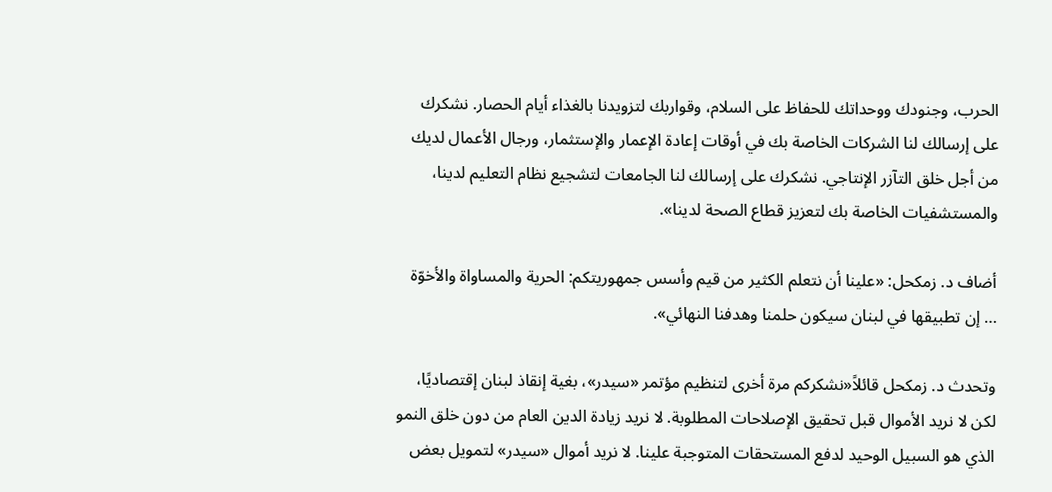الحرب، وجنودك ووحداتك للحفاظ على السلام، وقواربك لتزويدنا بالغذاء أيام الحصار. نشكرك على إرسالك لنا الشركات الخاصة بك في أوقات إعادة الإعمار والإستثمار، ورجال الأعمال لديك من أجل خلق التآزر الإنتاجي. نشكرك على إرسالك لنا الجامعات لتشجيع نظام التعليم لدينا، والمستشفيات الخاصة بك لتعزيز قطاع الصحة لدينا».

أضاف د. زمكحل: «علينا أن نتعلم الكثير من قيم وأسس جمهوريتكم: الحرية والمساواة والأخوّة … إن تطبيقها في لبنان سيكون حلمنا وهدفنا النهائي».

وتحدث د. زمكحل قائلاً«نشكركم مرة أخرى لتنظيم مؤتمر «سيدر»، بغية إنقاذ لبنان إقتصاديًا، لكن لا نريد الأموال قبل تحقيق الإصلاحات المطلوبة. لا نريد زيادة الدين العام من دون خلق النمو الذي هو السبيل الوحيد لدفع المستحقات المتوجبة علينا. لا نريد أموال «سيدر» لتمويل بعض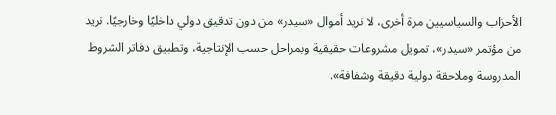الأحزاب والسياسيين مرة أخرى، لا نريد أموال «سيدر» من دون تدقيق دولي داخليًا وخارجيًا. نريد من مؤتمر «سيدر»، تمويل مشروعات حقيقية وبمراحل حسب الإنتاجية، وتطبيق دفاتر الشروط المدروسة وملاحقة دولية دقيقة وشفافة».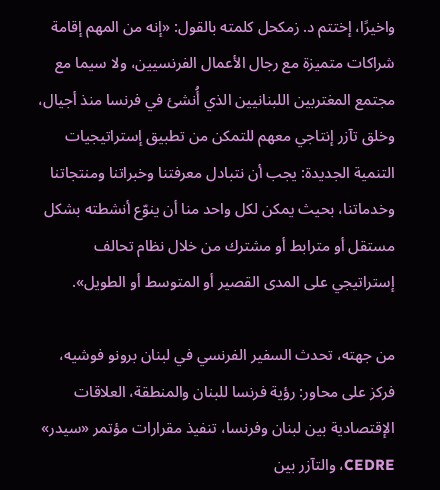واخيرًا، إختتم د. زمكحل كلمته بالقول: «إنه من المهم إقامة شراكات متميزة مع رجال الأعمال الفرنسيين، ولا سيما مع مجتمع المغتربين اللبنانيين الذي أُنشئ في فرنسا منذ أجيال، وخلق تآزر إنتاجي معهم للتمكن من تطبيق إستراتيجيات التنمية الجديدة: يجب أن نتبادل معرفتنا وخبراتنا ومنتجاتنا وخدماتنا، بحيث يمكن لكل واحد منا أن ينوّع أنشطته بشكل مستقل أو مترابط أو مشترك من خلال نظام تحالف إستراتيجي على المدى القصير أو المتوسط أو الطويل».

من جهته، تحدث السفير الفرنسي في لبنان برونو فوشيه، فركز على محاور: رؤية فرنسا للبنان والمنطقة، العلاقات الإقتصادية بين لبنان وفرنسا، تنفيذ مقرارات مؤتمر «سيدر»  CEDRE، والتآزر بين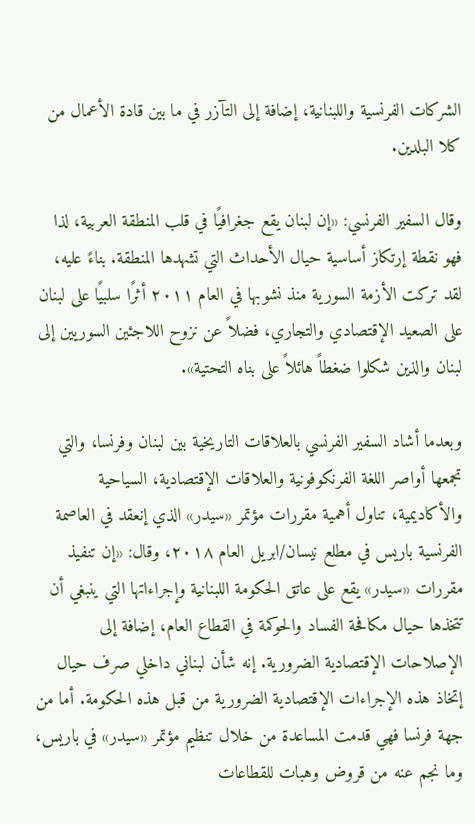الشركات الفرنسية واللبنانية، إضافة إلى التآزر في ما بين قادة الأعمال من كلا البلدين.

وقال السفير الفرنسي: «إن لبنان يقع جغرافيًا في قلب المنطقة العربية، لذا فهو نقطة إرتكاز أساسية حيال الأحداث التي تشهدها المنطقة. بناءً عليه، لقد تركت الأزمة السورية منذ نشوبها في العام ٢٠١١ أثرًا سلبيًا على لبنان على الصعيد الإقتصادي والتجاري، فضلاً عن نزوح اللاجئين السوريين إلى لبنان والذين شكلوا ضغطاً هائلاً على بناه التحتية».

وبعدما أشاد السفير الفرنسي بالعلاقات التاريخية بين لبنان وفرنسا، والتي تجمعها أواصر اللغة الفرنكوفونية والعلاقات الإقتصادية، السياحية والأكاديمية، تناول أهمية مقررات مؤتمر «سيدر» الذي إنعقد في العاصمة الفرنسية باريس في مطلع نيسان/ابريل العام ٢٠١٨، وقال: «إن تنفيذ مقررات «سيدر» يقع على عاتق الحكومة اللبنانية وإجراءاتها التي ينبغي أن تتخذها حيال مكافحة الفساد والحوكمة في القطاع العام، إضافة إلى الإصلاحات الإقتصادية الضرورية. إنه شأن لبناني داخلي صرف حيال إتخاذ هذه الإجراءات الإقتصادية الضرورية من قبل هذه الحكومة. أما من جهة فرنسا فهي قدمت المساعدة من خلال تنظيم مؤتمر «سيدر» في باريس، وما نجم عنه من قروض وهبات للقطاعات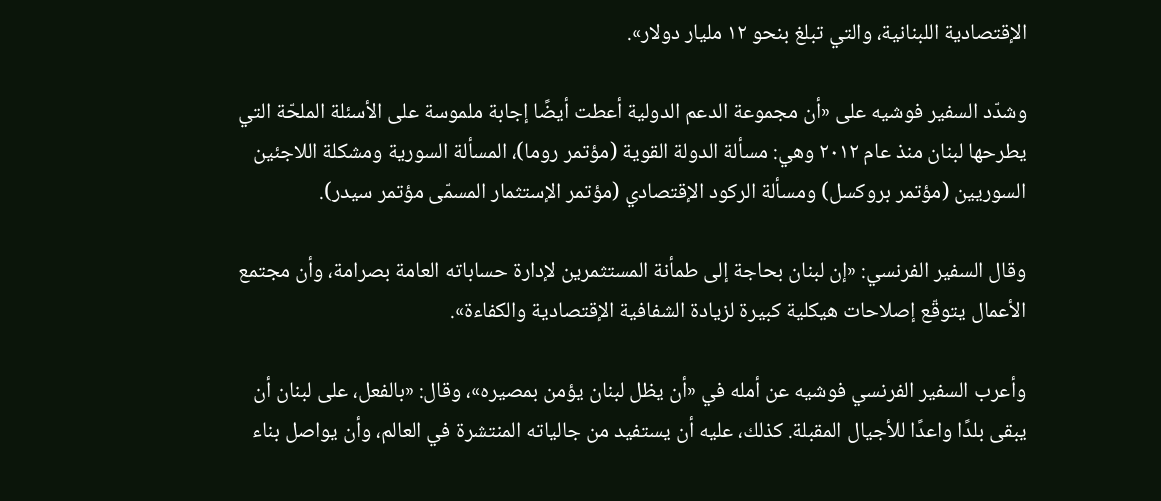الإقتصادية اللبنانية، والتي تبلغ بنحو ١٢ مليار دولار».

وشدّد السفير فوشيه على «أن مجموعة الدعم الدولية أعطت أيضًا إجابة ملموسة على الأسئلة الملحّة التي يطرحها لبنان منذ عام ٢٠١٢ وهي: مسألة الدولة القوية (مؤتمر روما)، المسألة السورية ومشكلة اللاجئين السوريين (مؤتمر بروكسل) ومسألة الركود الإقتصادي (مؤتمر الإستثمار المسمّى مؤتمر سيدر).

وقال السفير الفرنسي: «إن لبنان بحاجة إلى طمأنة المستثمرين لإدارة حساباته العامة بصرامة، وأن مجتمع الأعمال يتوقّع إصلاحات هيكلية كبيرة لزيادة الشفافية الإقتصادية والكفاءة‍».

وأعرب السفير الفرنسي فوشيه عن أمله في «أن يظل لبنان يؤمن بمصيره»، وقال: «بالفعل، على لبنان أن يبقى بلدًا واعدًا للأجيال المقبلة. كذلك، عليه أن يستفيد من جالياته المنتشرة في العالم، وأن يواصل بناء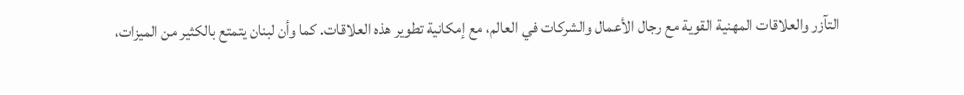التآزر والعلاقات المهنية القوية مع رجال الأعمال والشركات في العالم، مع إمكانية تطوير هذه العلاقات. كما وأن لبنان يتمتع بالكثير من الميزات،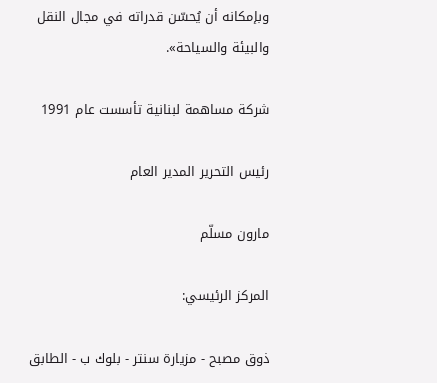وبإمكانه أن يُحسّن قدراته في مجال النقل والبيئة والسياحة».

شركة مساهمة لبنانية تأسست عام 1991

رئيس التحرير المدير العام

مارون مسلّم

المركز الرئيسي:

ذوق مصبح - مزيارة سنتر - بلوك ب - الطابق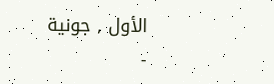الأول , جونية -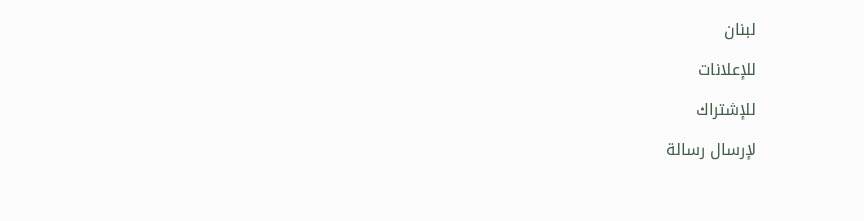لبنان

للإعلانات

للإشتراك

لإرسال رسالة